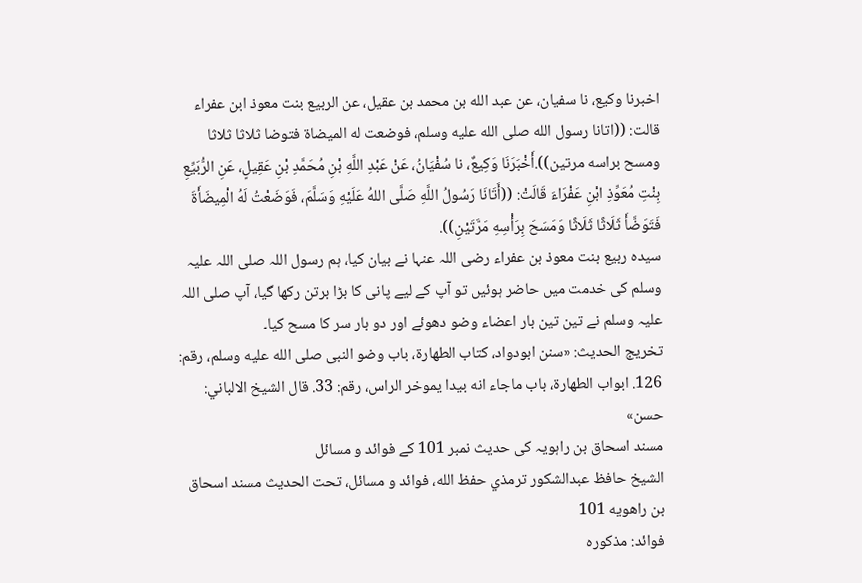اخبرنا وكيع، نا سفيان، عن عبد الله بن محمد بن عقيل، عن الربيع بنت معوذ ابن عفراء قالت: ((اتانا رسول الله صلى الله عليه وسلم، فوضعت له الميضاة فتوضا ثلاثا ثلاثا ومسح براسه مرتين)).أَخْبَرَنَا وَكِيعٌ، نا سُفْيَانُ، عَنْ عَبْدِ اللَّهِ بْنِ مُحَمَّدِ بْنِ عَقِيلٍ، عَنِ الرُّبَيِّعِ بِنْتِ مُعَوِّذِ ابْنِ عَفْرَاءَ قَالَتْ: ((أَتَانَا رَسُولُ اللَّهِ صَلَّى اللهُ عَلَيْهِ وَسَلَّمَ، فَوَضَعْتُ لَهُ الْمِيضَأَةَ فَتَوَضَّأَ ثَلَاثًا ثَلَاثًا وَمَسَحَ بِرَأْسِهِ مَرَّتَيْنِ)).
سیدہ ربیع بنت معوذ بن عفراء رضی اللہ عنہا نے بیان کیا، ہم رسول اللہ صلی اللہ علیہ وسلم کی خدمت میں حاضر ہوئیں تو آپ کے لیے پانی کا بڑا برتن رکھا گیا، آپ صلی اللہ علیہ وسلم نے تین تین بار اعضاء وضو دھوئے اور دو بار سر کا مسح کیا۔
تخریج الحدیث: «سنن ابودواد، كتاب الطهارة، باب وضو النبى صلى الله عليه وسلم، رقم: 126. ابواب الطهارة، باب ماجاء انه بيدا يموخر الراس، رقم: 33. قال الشيخ الالباني: حسن»
مسند اسحاق بن راہویہ کی حدیث نمبر 101 کے فوائد و مسائل
الشيخ حافظ عبدالشكور ترمذي حفظ الله، فوائد و مسائل، تحت الحديث مسند اسحاق بن راهويه 101
فوائد: مذکورہ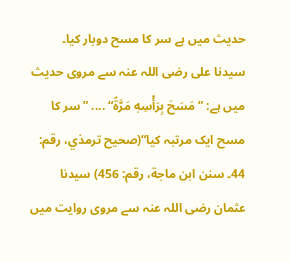حدیث میں ہے سر کا مسح دوبار کیا۔ سیدنا علی رضی اللہ عنہ سے مروی حدیث میں ہے: ”مَسَحَ بِرَأْسِهٖ مَرَّۃً“ .... ”سر کا مسح ایک مرتبہ کیا“(صحیح ترمذي، رقم: 44۔ سنن ابن ماجة، رقم: 456) سیدنا عثمان رضی اللہ عنہ سے مروی روایت میں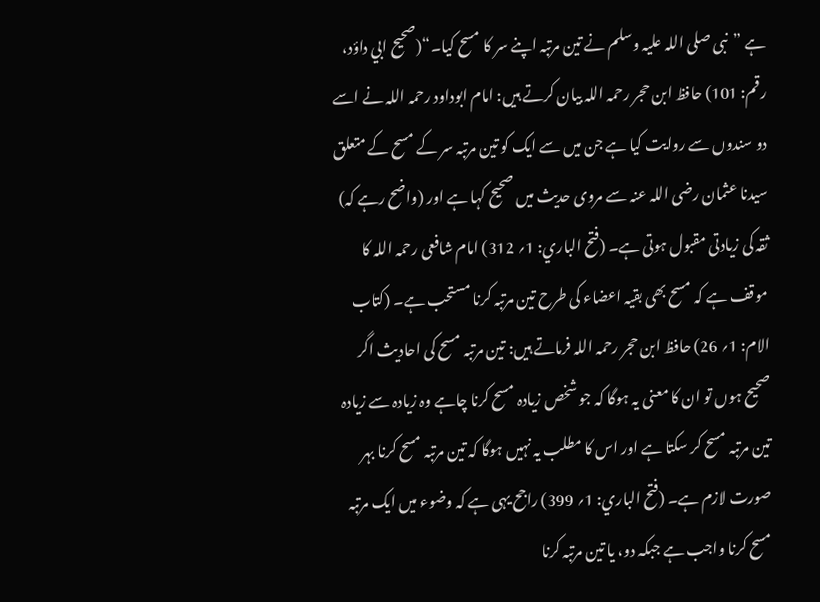ہے ”نبی صلی اللہ علیہ وسلم نے تین مرتبہ اپنے سر کا مسح کیا۔“(صحیح ابي داؤد، رقم: 101) حافظ ابن حجر رحمہ اللہ بیان کرتے ہیں: امام ابوداود رحمہ اللہ نے اسے دو سندوں سے روایت کیا ہے جن میں سے ایک کو تین مرتبہ سر کے مسح کے متعلق سیدنا عثمان رضی اللہ عنہ سے مروی حدیث میں صحیح کہا ہے اور (واضح رہے کہ) ثقہ کی زیادتی مقبول ہوتی ہے۔ (فتح الباري: 1؍ 312) امام شافعی رحمہ اللہ کا موقف ہے کہ مسح بھی بقیہ اعضاء کی طرح تین مرتبہ کرنا مستحب ہے۔ (کتاب الام: 1؍ 26) حافظ ابن حجر رحمہ اللہ فرماتے ہیں: تین مرتبہ مسح کی احادیث اگر صحیح ہوں تو ان کا معنی یہ ہوگا کہ جو شخص زیادہ مسح کرنا چاہے وہ زیادہ سے زیادہ تین مرتبہ مسح کر سکتا ہے اور اس کا مطلب یہ نہیں ہوگا کہ تین مرتبہ مسح کرنا بہر صورت لازم ہے۔ (فتح الباري: 1؍ 399) راجح یہی ہے کہ وضوء میں ایک مرتبہ مسح کرنا واجب ہے جبکہ دو، یا تین مرتبہ کرنا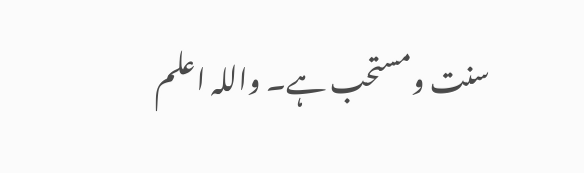سنت ومستحب ہے۔ واللہ اعلم